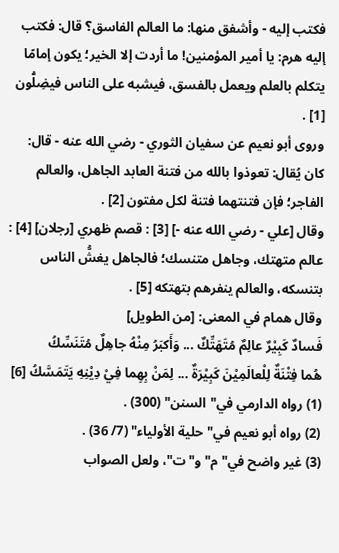فكتب إليه - وأشفق منها: ما العالم الفاسق؟ قال: فكتب إليه هرم: يا أمير المؤمنين! ما أردت إلا الخير؛ يكون إمامًا يتكلم بالعلم ويعمل بالفسق، فيشبه على الناس فيضِلُّون [1] .
وروى أبو نعيم عن سفيان الثوري - رضي الله عنه - قال: كان يُقال: تعوذوا بالله من فتنة العابد الجاهل، والعالم الفاجر؛ فإن فتنتهما فتنة لكل مفتون [2] .
وقال [علي - رضي الله عنه -] [3] : قصم ظهري [رجلان] [4] : عالم متهتك، وجاهل متنسك؛ فالجاهل يغشُّ الناس بتنسكه، والعالم ينفرهم بتهتكه [5] .
وقال همام في المعنى: [من الطويل]
فَسادٌ كَبِيْرٌ عالِمٌ مُتَهَتِّكٌ ... وَأَكبَرُ مِنْهُ جاهِلٌ مُتَنَسِّكُ
هُما فِتْنَةٌ لِلْعالَمِيْنَ كَبِيْرَةٌ ... لِمَنْ بِهِما فِيْ دِيْنِهِ يَتَمَسَّكُ [6]
(1) رواه الدارمي في"السنن" (300) .
(2) رواه أبو نعيم في"حلية الأولياء" (7/ 36) .
(3) غير واضح في"م"و"ت"، ولعل الصواب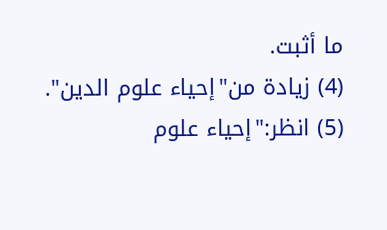ما أثبت.
(4) زيادة من"إحياء علوم الدين".
(5) انظر:"إحياء علوم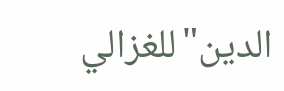الدين"للغزالي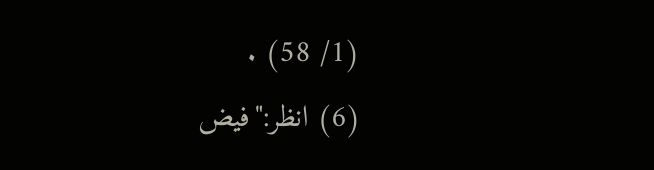(1/ 58) .
(6) انظر:"فيض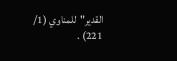القدير"للمناوي (1/ 221) .